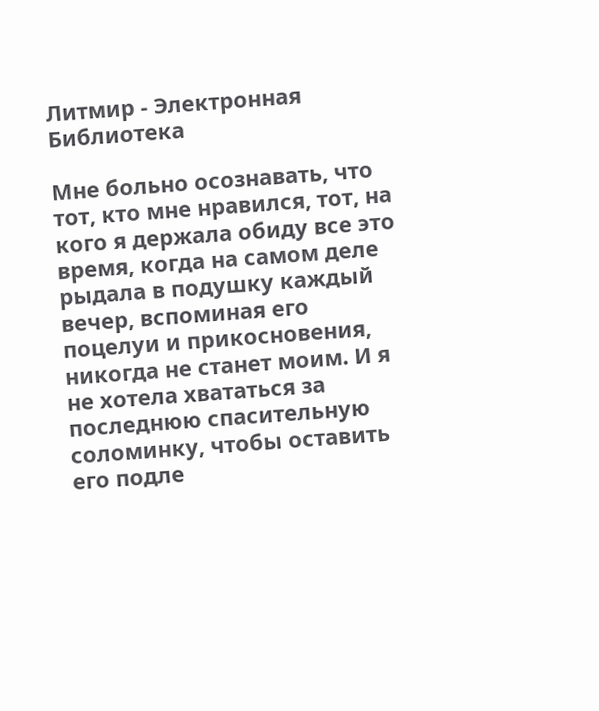Литмир - Электронная Библиотека

Мне больно осознавать, что тот, кто мне нравился, тот, на кого я держала обиду все это время, когда на самом деле рыдала в подушку каждый вечер, вспоминая его поцелуи и прикосновения, никогда не станет моим. И я не хотела хвататься за последнюю спасительную соломинку, чтобы оставить его подле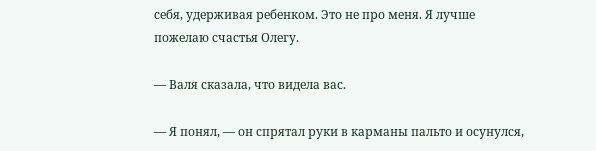себя, удерживая ребенком. Это не про меня. Я лучше пожелаю счастья Олегу.

— Валя сказала, что видела вас.

— Я понял, — он спрятал руки в карманы пальто и осунулся,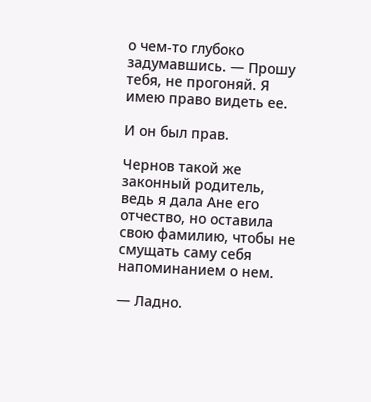о чем-то глубоко задумавшись. — Прошу тебя, не прогоняй. Я имею право видеть ее.

И он был прав.

Чернов такой же законный родитель, ведь я дала Ане его отчество, но оставила свою фамилию, чтобы не смущать саму себя напоминанием о нем.

— Ладно.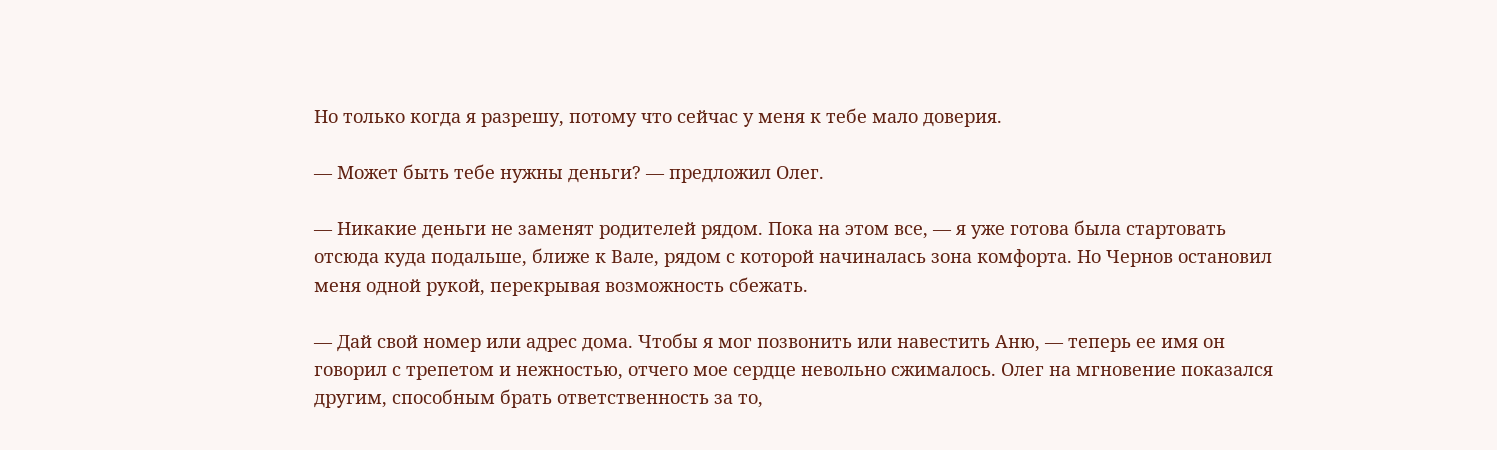Но только когда я разрешу, потому что сейчас у меня к тебе мало доверия.

— Может быть тебе нужны деньги? — предложил Олег.

— Никакие деньги не заменят родителей рядом. Пока на этом все, — я уже готова была стартовать отсюда куда подальше, ближе к Вале, рядом с которой начиналась зона комфорта. Но Чернов остановил меня одной рукой, перекрывая возможность сбежать.

— Дай свой номер или адрес дома. Чтобы я мог позвонить или навестить Аню, — теперь ее имя он говорил с трепетом и нежностью, отчего мое сердце невольно сжималось. Олег на мгновение показался другим, способным брать ответственность за то,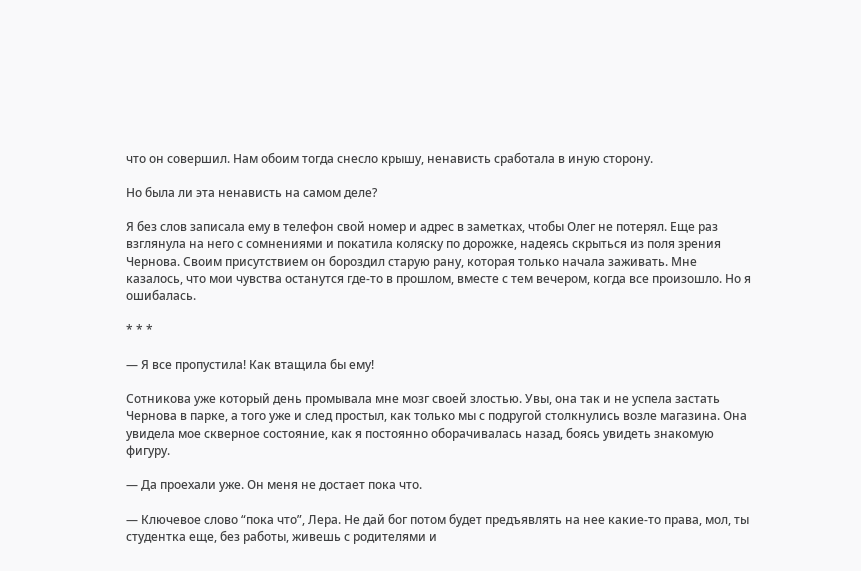что он совершил. Нам обоим тогда снесло крышу, ненависть сработала в иную сторону.

Но была ли эта ненависть на самом деле?

Я без слов записала ему в телефон свой номер и адрес в заметках, чтобы Олег не потерял. Еще раз взглянула на него с сомнениями и покатила коляску по дорожке, надеясь скрыться из поля зрения Чернова. Своим присутствием он бороздил старую рану, которая только начала заживать. Мне казалось, что мои чувства останутся где-то в прошлом, вместе с тем вечером, когда все произошло. Но я ошибалась.

* * *

— Я все пропустила! Как втащила бы ему!

Сотникова уже который день промывала мне мозг своей злостью. Увы, она так и не успела застать Чернова в парке, а того уже и след простыл, как только мы с подругой столкнулись возле магазина. Она увидела мое скверное состояние, как я постоянно оборачивалась назад, боясь увидеть знакомую фигуру.

— Да проехали уже. Он меня не достает пока что.

— Ключевое слово “пока что”, Лера. Не дай бог потом будет предъявлять на нее какие-то права, мол, ты студентка еще, без работы, живешь с родителями и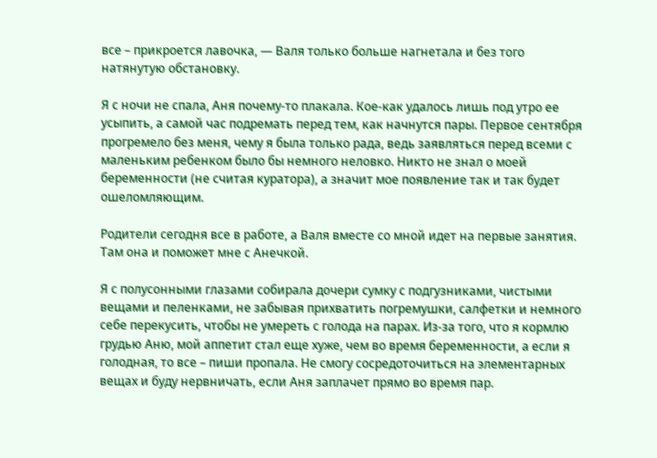все – прикроется лавочка, — Валя только больше нагнетала и без того натянутую обстановку.

Я с ночи не спала, Аня почему-то плакала. Кое-как удалось лишь под утро ее усыпить, а самой час подремать перед тем, как начнутся пары. Первое сентября прогремело без меня, чему я была только рада, ведь заявляться перед всеми с маленьким ребенком было бы немного неловко. Никто не знал о моей беременности (не считая куратора), а значит мое появление так и так будет ошеломляющим.

Родители сегодня все в работе, а Валя вместе со мной идет на первые занятия. Там она и поможет мне с Анечкой.

Я с полусонными глазами собирала дочери сумку с подгузниками, чистыми вещами и пеленками, не забывая прихватить погремушки, салфетки и немного себе перекусить, чтобы не умереть с голода на парах. Из-за того, что я кормлю грудью Аню, мой аппетит стал еще хуже, чем во время беременности, а если я голодная, то все – пиши пропала. Не смогу сосредоточиться на элементарных вещах и буду нервничать, если Аня заплачет прямо во время пар.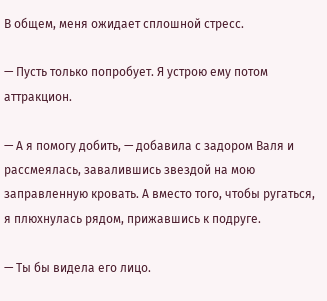В общем, меня ожидает сплошной стресс.

— Пусть только попробует. Я устрою ему потом аттракцион.

— А я помогу добить, — добавила с задором Валя и рассмеялась, завалившись звездой на мою заправленную кровать. А вместо того, чтобы ругаться, я плюхнулась рядом, прижавшись к подруге.

— Ты бы видела его лицо.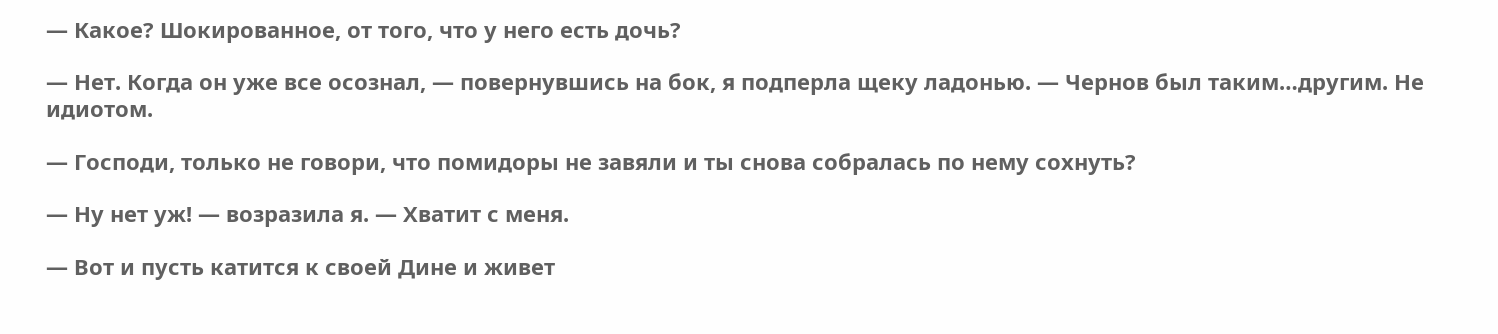— Какое? Шокированное, от того, что у него есть дочь?

— Нет. Когда он уже все осознал, — повернувшись на бок, я подперла щеку ладонью. — Чернов был таким…другим. Не идиотом.

— Господи, только не говори, что помидоры не завяли и ты снова собралась по нему сохнуть?

— Ну нет уж! — возразила я. — Хватит с меня.

— Вот и пусть катится к своей Дине и живет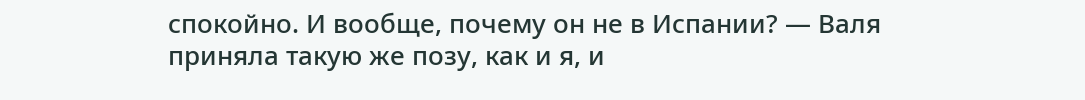спокойно. И вообще, почему он не в Испании? — Валя приняла такую же позу, как и я, и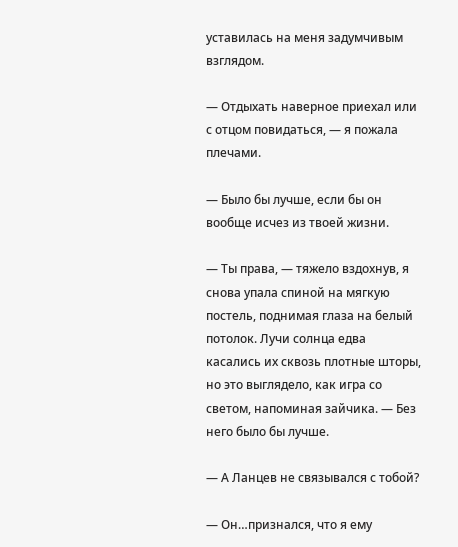уставилась на меня задумчивым взглядом.

— Отдыхать наверное приехал или с отцом повидаться, — я пожала плечами.

— Было бы лучше, если бы он вообще исчез из твоей жизни.

— Ты права, — тяжело вздохнув, я снова упала спиной на мягкую постель, поднимая глаза на белый потолок. Лучи солнца едва касались их сквозь плотные шторы, но это выглядело, как игра со светом, напоминая зайчика. — Без него было бы лучше.

— А Ланцев не связывался с тобой?

— Он…признался, что я ему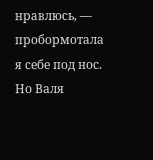нравлюсь, — пробормотала я себе под нос. Но Валя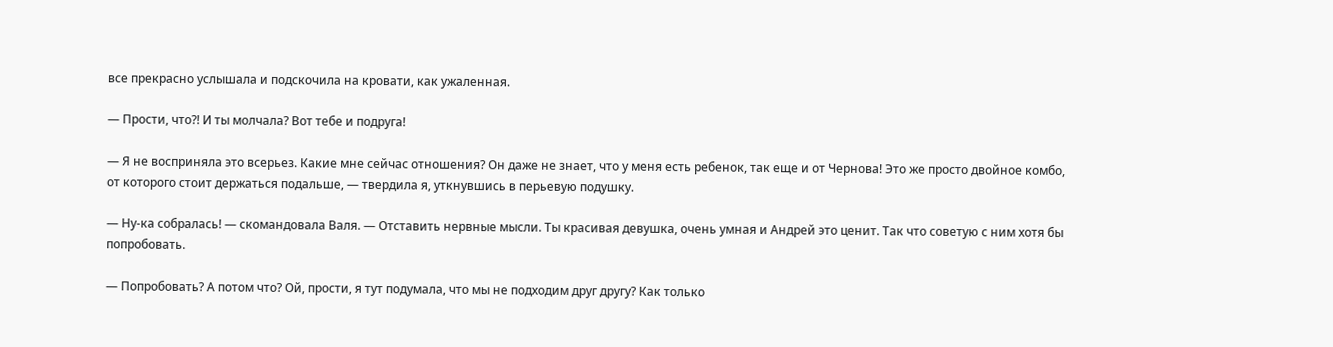все прекрасно услышала и подскочила на кровати, как ужаленная.

— Прости, что?! И ты молчала? Вот тебе и подруга!

— Я не восприняла это всерьез. Какие мне сейчас отношения? Он даже не знает, что у меня есть ребенок, так еще и от Чернова! Это же просто двойное комбо, от которого стоит держаться подальше, — твердила я, уткнувшись в перьевую подушку.

— Ну-ка собралась! — скомандовала Валя. — Отставить нервные мысли. Ты красивая девушка, очень умная и Андрей это ценит. Так что советую с ним хотя бы попробовать.

— Попробовать? А потом что? Ой, прости, я тут подумала, что мы не подходим друг другу? Как только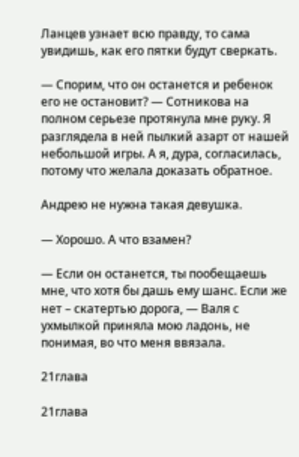Ланцев узнает всю правду, то сама увидишь, как его пятки будут сверкать.

— Спорим, что он останется и ребенок его не остановит? — Сотникова на полном серьезе протянула мне руку. Я разглядела в ней пылкий азарт от нашей небольшой игры. А я, дура, согласилась, потому что желала доказать обратное.

Андрею не нужна такая девушка.

— Хорошо. А что взамен?

— Если он останется, ты пообещаешь мне, что хотя бы дашь ему шанс. Если же нет – скатертью дорога, — Валя с ухмылкой приняла мою ладонь, не понимая, во что меня ввязала.

21глава

21глава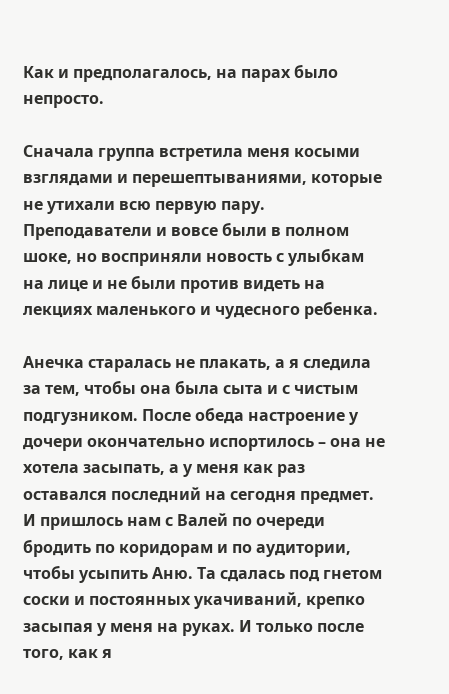Как и предполагалось, на парах было непросто.

Сначала группа встретила меня косыми взглядами и перешептываниями, которые не утихали всю первую пару. Преподаватели и вовсе были в полном шоке, но восприняли новость с улыбкам на лице и не были против видеть на лекциях маленького и чудесного ребенка.

Анечка старалась не плакать, а я следила за тем, чтобы она была сыта и с чистым подгузником. После обеда настроение у дочери окончательно испортилось – она не хотела засыпать, а у меня как раз оставался последний на сегодня предмет. И пришлось нам с Валей по очереди бродить по коридорам и по аудитории, чтобы усыпить Аню. Та сдалась под гнетом соски и постоянных укачиваний, крепко засыпая у меня на руках. И только после того, как я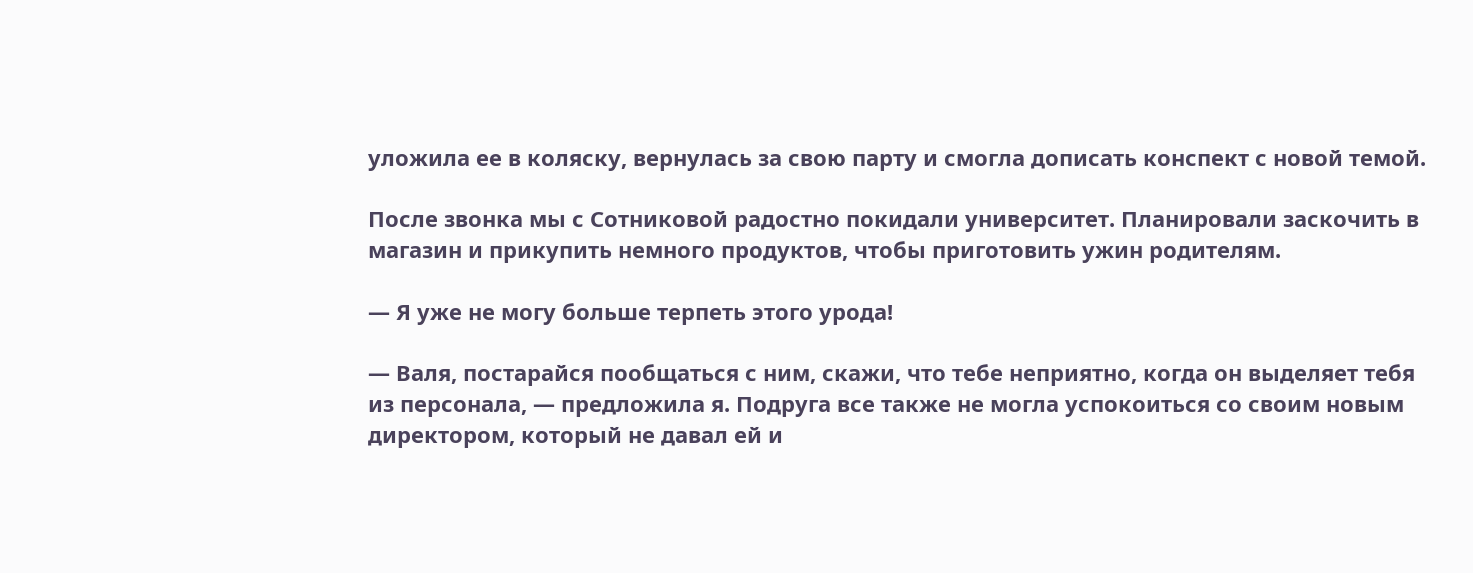уложила ее в коляску, вернулась за свою парту и смогла дописать конспект с новой темой.

После звонка мы с Сотниковой радостно покидали университет. Планировали заскочить в магазин и прикупить немного продуктов, чтобы приготовить ужин родителям.

— Я уже не могу больше терпеть этого урода!

— Валя, постарайся пообщаться с ним, скажи, что тебе неприятно, когда он выделяет тебя из персонала, — предложила я. Подруга все также не могла успокоиться со своим новым директором, который не давал ей и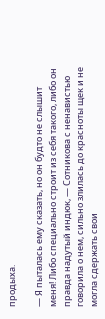продыха.

— Я пыталась ему сказать, но он будто не слышит меня! Либо специально строит из себя такого, либо он правда надутый индюк, — Сотникова с ненавистью говорила о нем, сильно злилась до красноты щек и не могла сдержать свои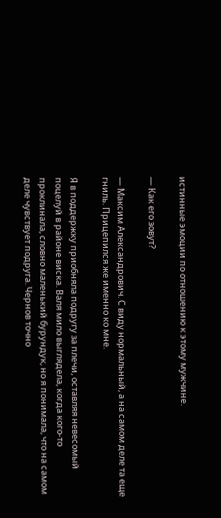истинные эмоции по отношению к этому мужчине.

— Как его зовут?

— Максим Александрович. С виду нормальный, а на самом деле та еще гниль. Прицепился же именно ко мне.

Я в поддержку приобняла подругу за плечи, оставляя невесомый поцелуй в районе виска. Валя мило выглядела, когда кого-то проклинала, словно маленький бурундук, но я понимала, что на самом деле чувствует подруга. Чернов точно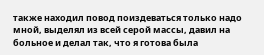также находил повод поиздеваться только надо мной, выделял из всей серой массы, давил на больное и делал так, что я готова была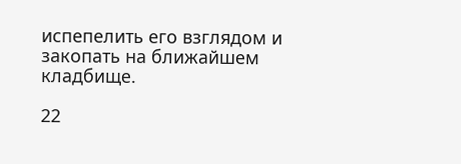испепелить его взглядом и закопать на ближайшем кладбище.

22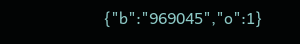{"b":"969045","o":1}